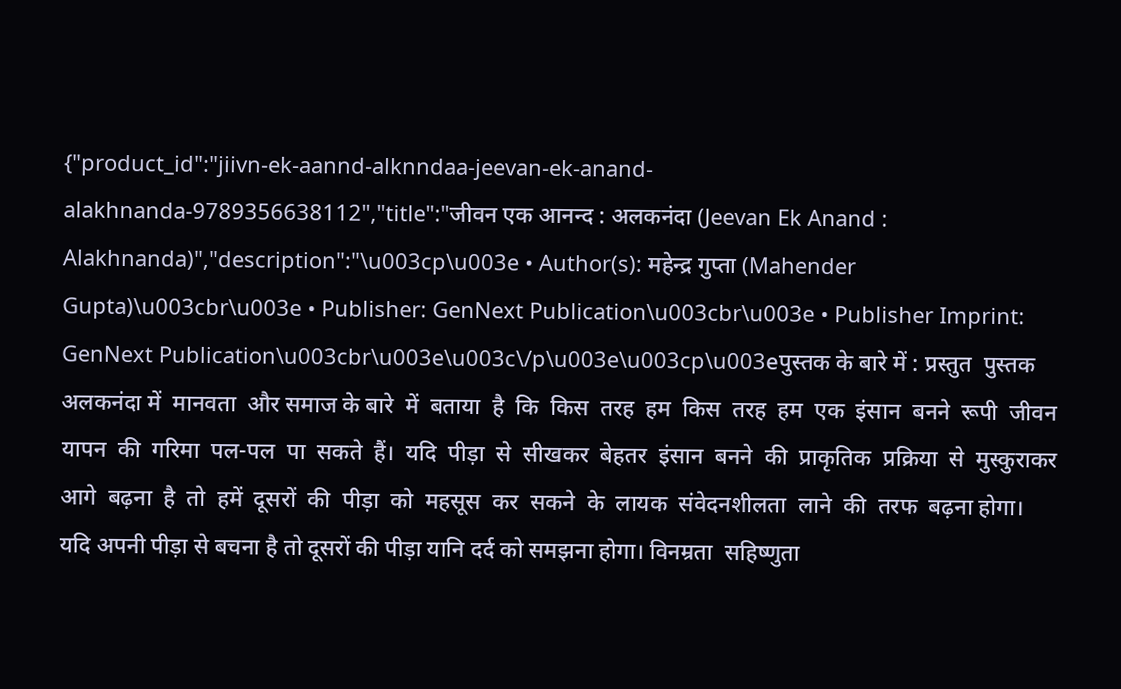{"product_id":"jiivn-ek-aannd-alknndaa-jeevan-ek-anand-alakhnanda-9789356638112","title":"जीवन एक आनन्द : अलकनंदा (Jeevan Ek Anand : Alakhnanda)","description":"\u003cp\u003e • Author(s): महेन्द्र गुप्ता (Mahender Gupta)\u003cbr\u003e • Publisher: GenNext Publication\u003cbr\u003e • Publisher Imprint: GenNext Publication\u003cbr\u003e\u003c\/p\u003e\u003cp\u003eपुस्तक के बारे में : प्रस्तुत  पुस्तक  अलकनंदा में  मानवता  और समाज के बारे  में  बताया  है  कि  किस  तरह  हम  किस  तरह  हम  एक  इंसान  बनने  रूपी  जीवन  यापन  की  गरिमा  पल-पल  पा  सकते  हैं।  यदि  पीड़ा  से  सीखकर  बेहतर  इंसान  बनने  की  प्राकृतिक  प्रक्रिया  से  मुस्कुराकर  आगे  बढ़ना  है  तो  हमें  दूसरों  की  पीड़ा  को  महसूस  कर  सकने  के  लायक  संवेदनशीलता  लाने  की  तरफ  बढ़ना होगा। यदि अपनी पीड़ा से बचना है तो दूसरों की पीड़ा यानि दर्द को समझना होगा। विनम्रता  सहिष्णुता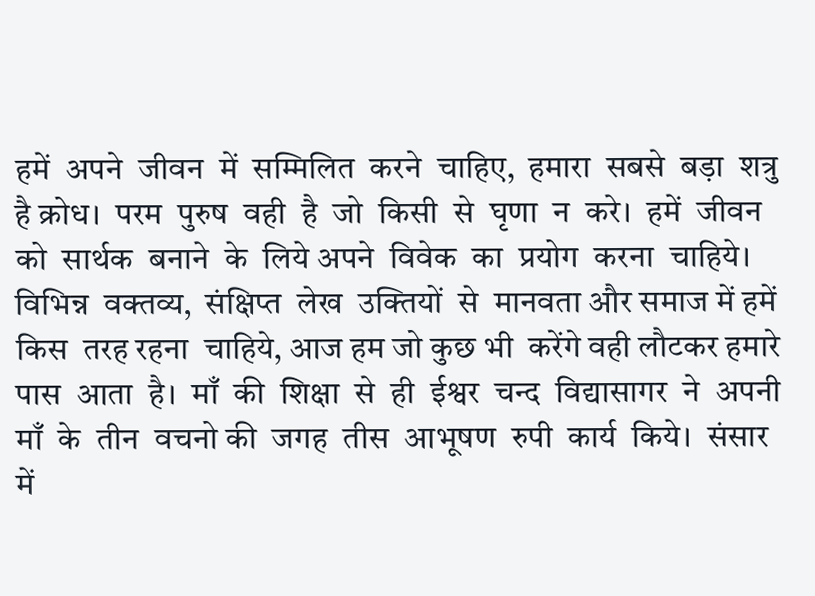हमें  अपने  जीवन  में  सम्मिलित  करने  चाहिए,  हमारा  सबसे  बड़ा  शत्रु  है क्रोध।  परम  पुरुष  वही  है  जो  किसी  से  घृणा  न  करे।  हमें  जीवन  को  सार्थक  बनाने  के  लिये अपने  विवेक  का  प्रयोग  करना  चाहिये।  विभिन्न  वक्तव्य,  संक्षिप्त  लेख  उक्तियों  से  मानवता और समाज में हमें किस  तरह रहना  चाहिये, आज हम जो कुछ भी  करेंगे वही लौटकर हमारे  पास  आता  है।  माँ  की  शिक्षा  से  ही  ईश्वर  चन्द  विद्यासागर  ने  अपनी  माँ  के  तीन  वचनो की  जगह  तीस  आभूषण  रुपी  कार्य  किये।  संसार  में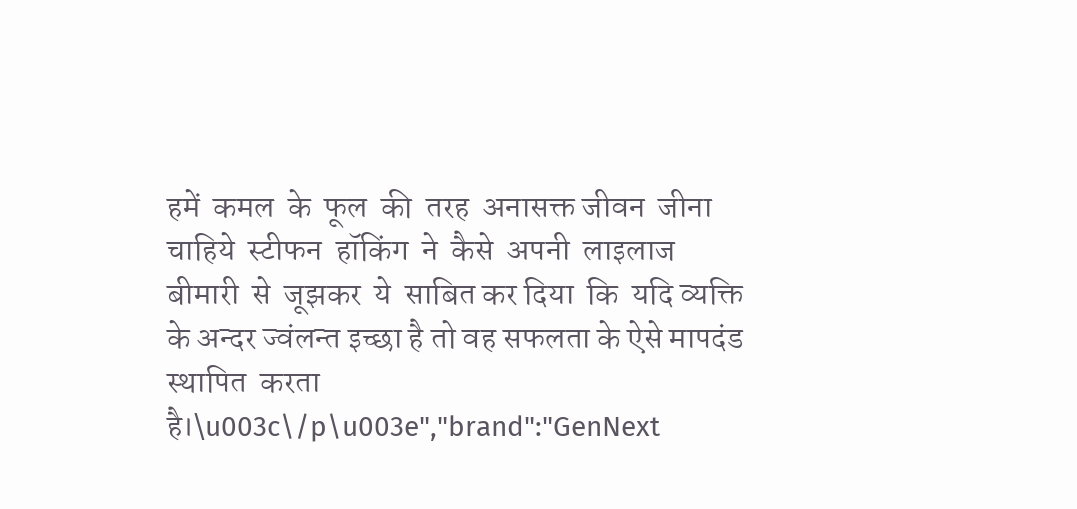हमें  कमल  के  फूल  की  तरह  अनासक्त जीवन  जीना  चाहिये  स्टीफन  हॉकिंग  ने  कैसे  अपनी  लाइलाज  बीमारी  से  जूझकर  ये  साबित कर दिया  कि  यदि व्यक्ति  के अन्दर ज्वंलन्त इच्छा है तो वह सफलता के ऐसे मापदंड  स्थापित  करता  है।\u003c\/p\u003e","brand":"GenNext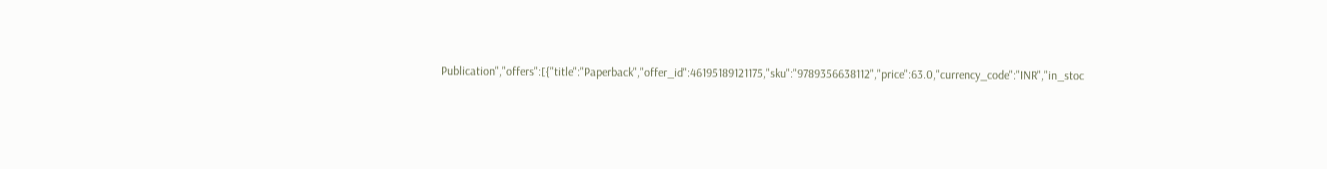Publication","offers":[{"title":"Paperback","offer_id":46195189121175,"sku":"9789356638112","price":63.0,"currency_code":"INR","in_stoc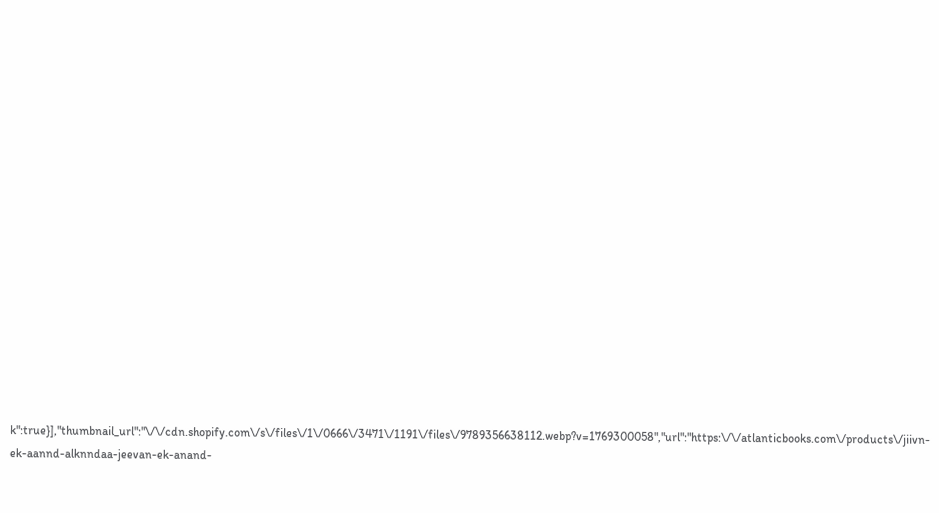k":true}],"thumbnail_url":"\/\/cdn.shopify.com\/s\/files\/1\/0666\/3471\/1191\/files\/9789356638112.webp?v=1769300058","url":"https:\/\/atlanticbooks.com\/products\/jiivn-ek-aannd-alknndaa-jeevan-ek-anand-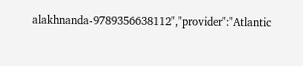alakhnanda-9789356638112","provider":"Atlantic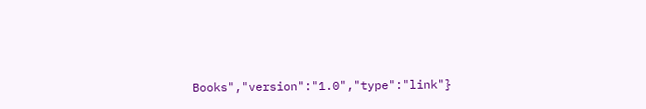Books","version":"1.0","type":"link"}